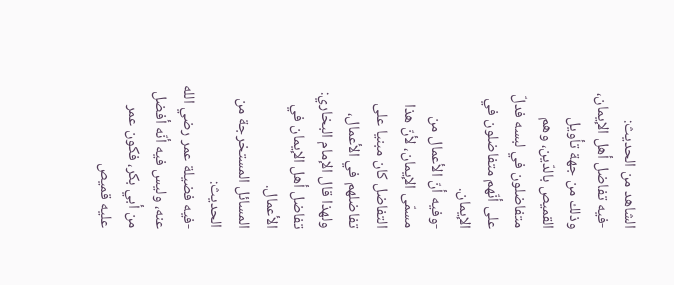الشاهد من الحديث:
-فيه تفاضل أهل الإيمان، وذلك من جهة تأويل القميص بالدّين، وهم متفاضلون في لبسه فدلّ على أنّهم متفاضلون في الإيمان.
-وفيه أنّ الأعمال من مسمّى الإيمان، لأنّ هذا التفاضل كان مبنيا على تفاضلهم في الأعمال، ولهذا قال الإمام البخاري: تفاضل أهل الإيمان في الأعمال.
المسائل المستخرجة من الحديث:
-فيه فضيلة عمر رضي الله عنه، وليس فيه أنّه أفضل من أبي بكر، فكون عمر عليه قميص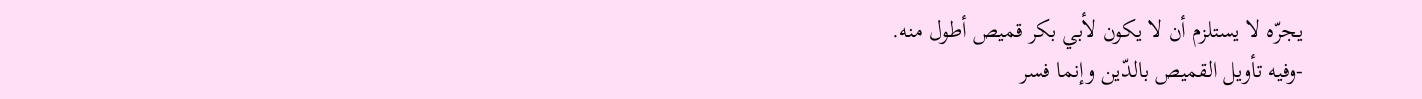يجرّه لا يستلزم أن لا يكون لأبي بكر قميص أطول منه.
-وفيه تأويل القميص بالدّين وإنما فسر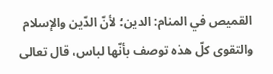القميص في المنام: الدين؛ لأنّ الدّين والإسلام والتقوى كلّ هذه توصف بأنّها لباس، قال تعالى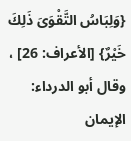{وَلِبَاسُ التَّقْوَىَ ذَلِكَ خَيْرٌ} [الأعراف: 26] ، وقال أبو الدرداء: الإيمان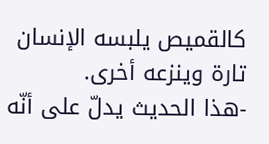كالقميص يلبسه الإنسان تارة وينزعه أخرى.
-هذا الحديث يدلّ على أنّه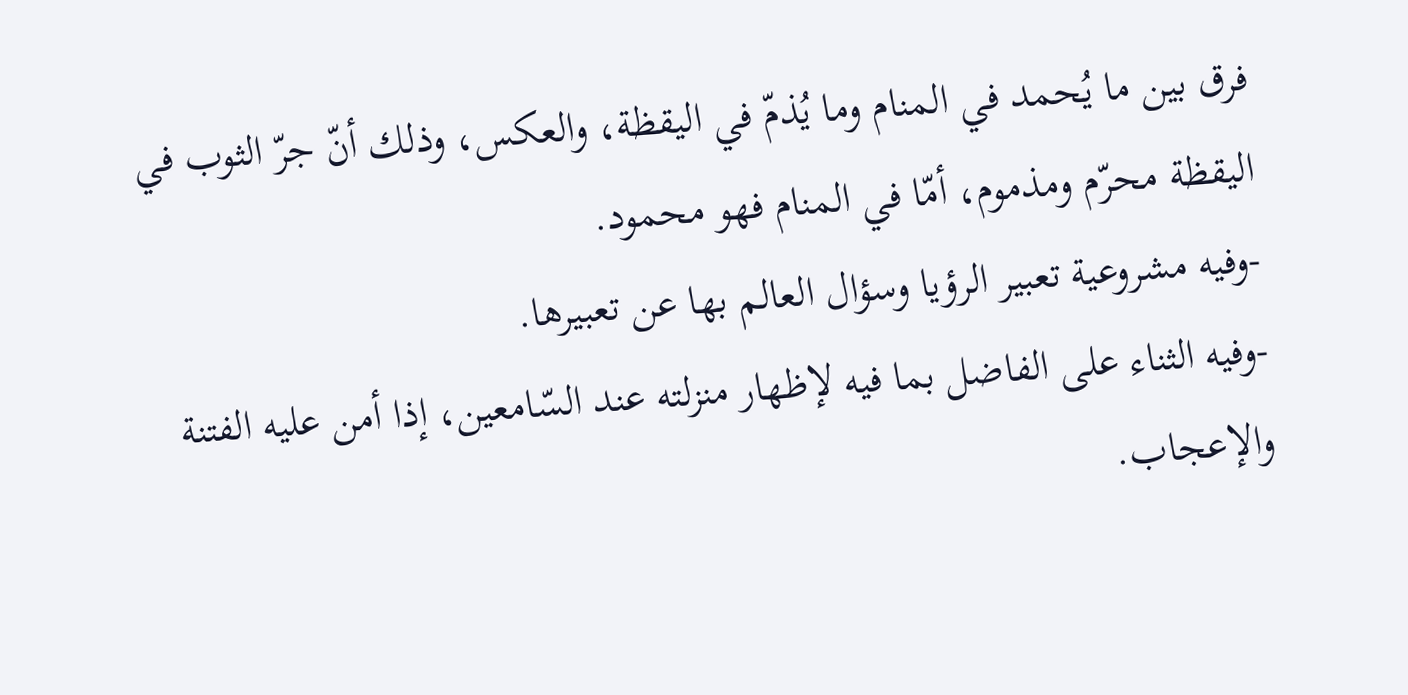فرق بين ما يُحمد في المنام وما يُذمّ في اليقظة، والعكس، وذلك أنّ جرّ الثوب في اليقظة محرّم ومذموم، أمّا في المنام فهو محمود.
-وفيه مشروعية تعبير الرؤيا وسؤال العالم بها عن تعبيرها.
-وفيه الثناء على الفاضل بما فيه لإظهار منزلته عند السّامعين، إذا أمن عليه الفتنة والإعجاب.